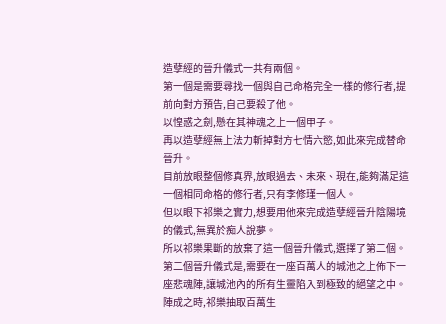造孽經的晉升儀式一共有兩個。
第一個是需要尋找一個與自己命格完全一樣的修行者,提前向對方預告,自己要殺了他。
以惶惑之劍,懸在其神魂之上一個甲子。
再以造孽經無上法力斬掉對方七情六慾,如此來完成替命晉升。
目前放眼整個修真界,放眼過去、未來、現在,能夠滿足這一個相同命格的修行者,只有李修瑾一個人。
但以眼下祁樂之實力,想要用他來完成造孽經晉升陰陽境的儀式,無異於痴人說夢。
所以祁樂果斷的放棄了這一個晉升儀式,選擇了第二個。
第二個晉升儀式是,需要在一座百萬人的城池之上佈下一座悲魂陣,讓城池內的所有生靈陷入到極致的絕望之中。
陣成之時,祁樂抽取百萬生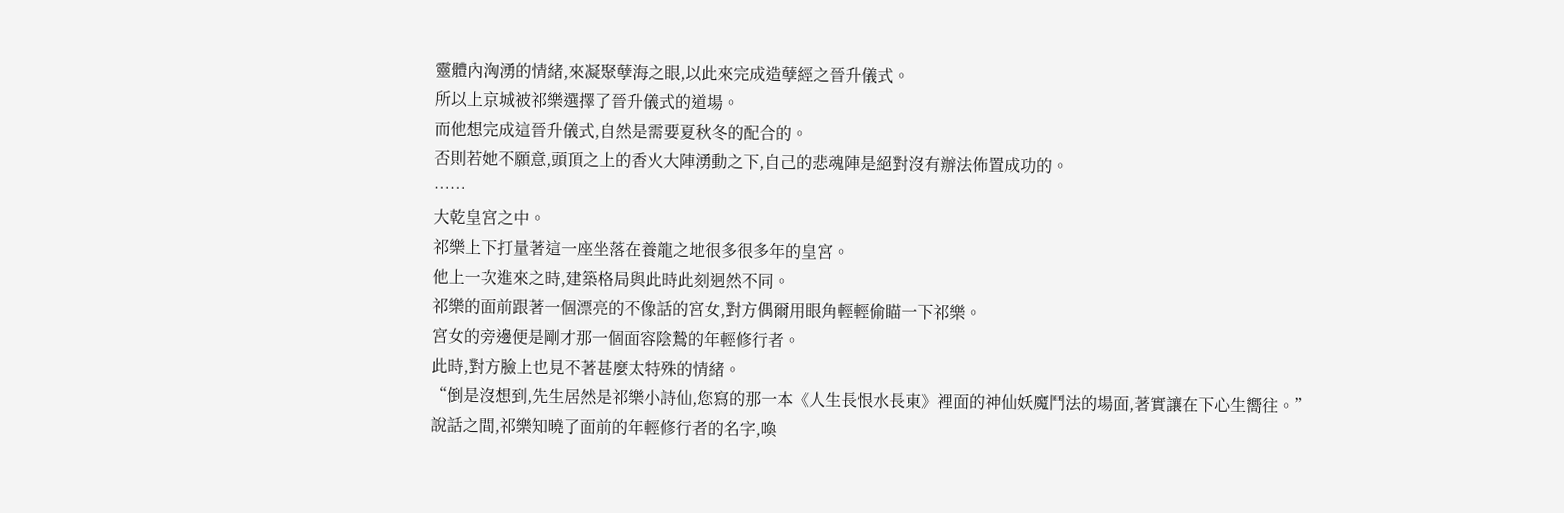靈體內洶湧的情緒,來凝聚孽海之眼,以此來完成造孽經之晉升儀式。
所以上京城被祁樂選擇了晉升儀式的道場。
而他想完成這晉升儀式,自然是需要夏秋冬的配合的。
否則若她不願意,頭頂之上的香火大陣湧動之下,自己的悲魂陣是絕對沒有辦法佈置成功的。
……
大乾皇宮之中。
祁樂上下打量著這一座坐落在養龍之地很多很多年的皇宮。
他上一次進來之時,建築格局與此時此刻迥然不同。
祁樂的面前跟著一個漂亮的不像話的宮女,對方偶爾用眼角輕輕偷瞄一下祁樂。
宮女的旁邊便是剛才那一個面容陰鷙的年輕修行者。
此時,對方臉上也見不著甚麼太特殊的情緒。
“倒是沒想到,先生居然是祁樂小詩仙,您寫的那一本《人生長恨水長東》裡面的神仙妖魔鬥法的場面,著實讓在下心生嚮往。”
說話之間,祁樂知曉了面前的年輕修行者的名字,喚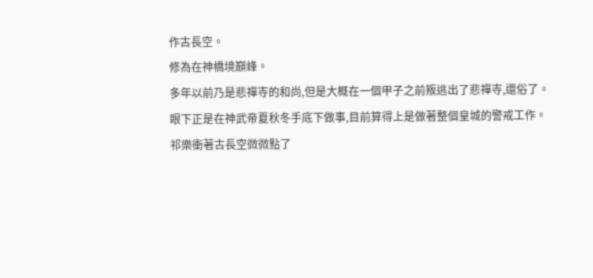作古長空。
修為在神橋境巔峰。
多年以前乃是悲禪寺的和尚,但是大概在一個甲子之前叛逃出了悲禪寺,還俗了。
眼下正是在神武帝夏秋冬手底下做事,目前算得上是做著整個皇城的警戒工作。
祁樂衝著古長空微微點了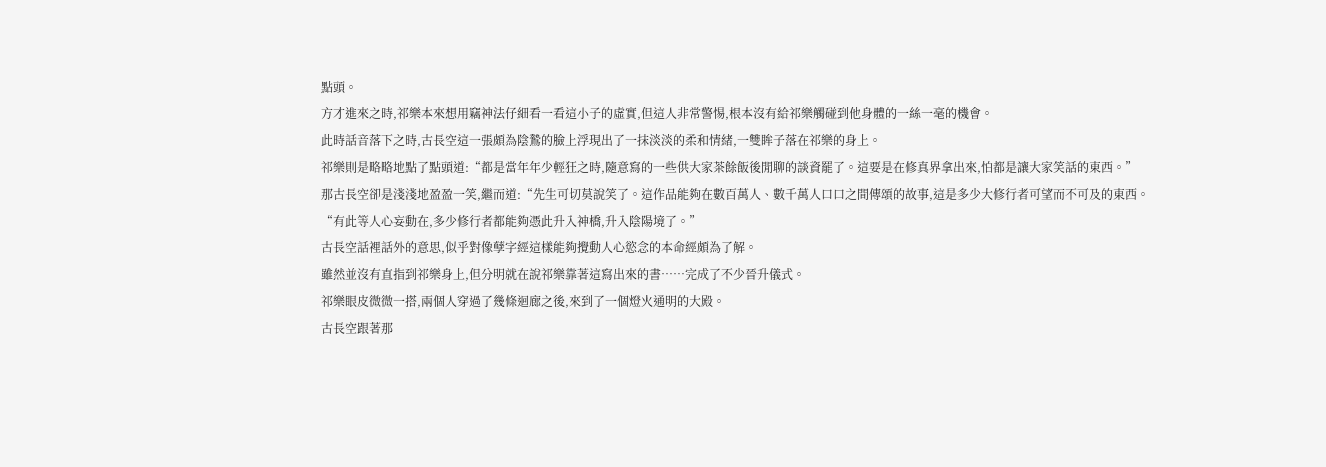點頭。
方才進來之時,祁樂本來想用竊神法仔細看一看這小子的虛實,但這人非常警惕,根本沒有給祁樂觸碰到他身體的一絲一毫的機會。
此時話音落下之時,古長空這一張頗為陰鷙的臉上浮現出了一抹淡淡的柔和情緒,一雙眸子落在祁樂的身上。
祁樂則是略略地點了點頭道:“都是當年年少輕狂之時,隨意寫的一些供大家茶餘飯後閒聊的談資罷了。這要是在修真界拿出來,怕都是讓大家笑話的東西。”
那古長空卻是淺淺地盈盈一笑,繼而道:“先生可切莫說笑了。這作品能夠在數百萬人、數千萬人口口之間傳頌的故事,這是多少大修行者可望而不可及的東西。
“有此等人心妄動在,多少修行者都能夠憑此升入神橋,升入陰陽境了。”
古長空話裡話外的意思,似乎對像孽字經這樣能夠攪動人心慾念的本命經頗為了解。
雖然並沒有直指到祁樂身上,但分明就在說祁樂靠著這寫出來的書……完成了不少晉升儀式。
祁樂眼皮微微一搭,兩個人穿過了幾條迴廊之後,來到了一個燈火通明的大殿。
古長空跟著那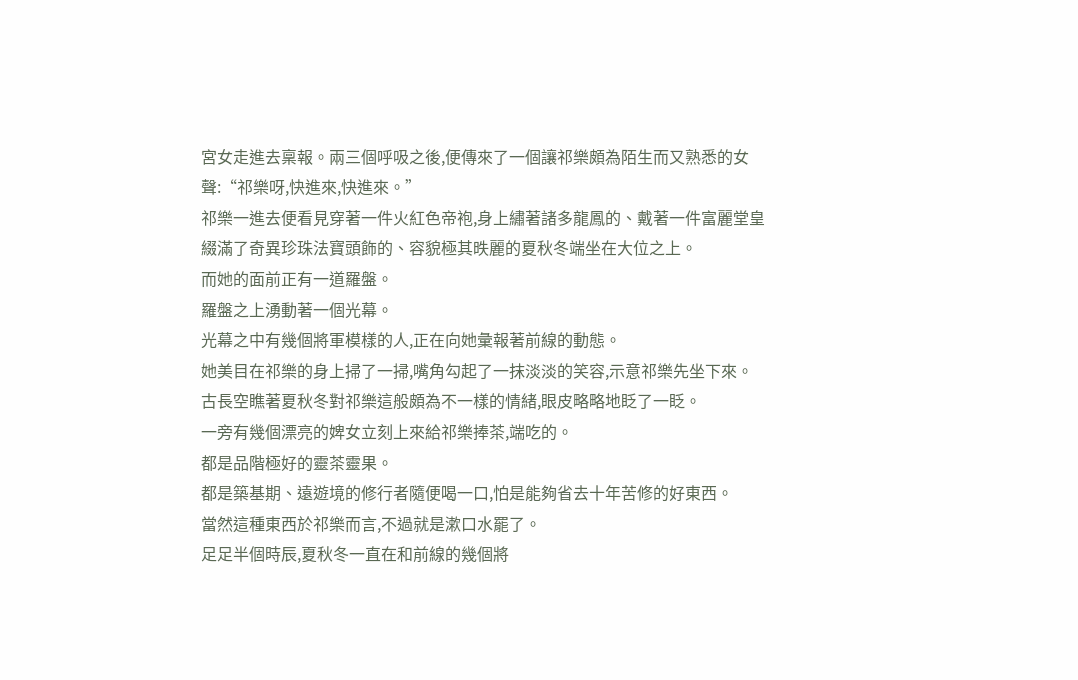宮女走進去稟報。兩三個呼吸之後,便傳來了一個讓祁樂頗為陌生而又熟悉的女聲:“祁樂呀,快進來,快進來。”
祁樂一進去便看見穿著一件火紅色帝袍,身上繡著諸多龍鳳的、戴著一件富麗堂皇綴滿了奇異珍珠法寶頭飾的、容貌極其昳麗的夏秋冬端坐在大位之上。
而她的面前正有一道羅盤。
羅盤之上湧動著一個光幕。
光幕之中有幾個將軍模樣的人,正在向她彙報著前線的動態。
她美目在祁樂的身上掃了一掃,嘴角勾起了一抹淡淡的笑容,示意祁樂先坐下來。
古長空瞧著夏秋冬對祁樂這般頗為不一樣的情緒,眼皮略略地眨了一眨。
一旁有幾個漂亮的婢女立刻上來給祁樂捧茶,端吃的。
都是品階極好的靈茶靈果。
都是築基期、遠遊境的修行者隨便喝一口,怕是能夠省去十年苦修的好東西。
當然這種東西於祁樂而言,不過就是漱口水罷了。
足足半個時辰,夏秋冬一直在和前線的幾個將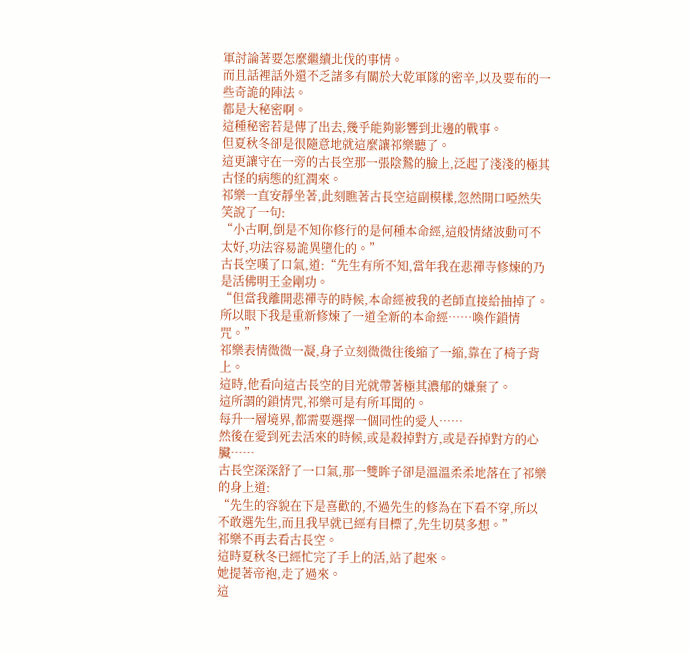軍討論著要怎麼繼續北伐的事情。
而且話裡話外還不乏諸多有關於大乾軍隊的密辛,以及要布的一些奇詭的陣法。
都是大秘密啊。
這種秘密若是傳了出去,幾乎能夠影響到北邊的戰事。
但夏秋冬卻是很隨意地就這麼讓祁樂聽了。
這更讓守在一旁的古長空那一張陰鷙的臉上,泛起了淺淺的極其古怪的病態的紅潤來。
祁樂一直安靜坐著,此刻瞧著古長空這副模樣,忽然開口啞然失笑說了一句:
“小古啊,倒是不知你修行的是何種本命經,這般情緒波動可不太好,功法容易詭異墮化的。”
古長空嘆了口氣,道:“先生有所不知,當年我在悲禪寺修煉的乃是活佛明王金剛功。
“但當我離開悲禪寺的時候,本命經被我的老師直接給抽掉了。所以眼下我是重新修煉了一道全新的本命經……喚作鎖情咒。”
祁樂表情微微一凝,身子立刻微微往後縮了一縮,靠在了椅子背上。
這時,他看向這古長空的目光就帶著極其濃郁的嫌棄了。
這所謂的鎖情咒,祁樂可是有所耳聞的。
每升一層境界,都需要選擇一個同性的愛人……
然後在愛到死去活來的時候,或是殺掉對方,或是吞掉對方的心臟……
古長空深深舒了一口氣,那一雙眸子卻是溫溫柔柔地落在了祁樂的身上道:
“先生的容貌在下是喜歡的,不過先生的修為在下看不穿,所以不敢選先生,而且我早就已經有目標了,先生切莫多想。”
祁樂不再去看古長空。
這時夏秋冬已經忙完了手上的活,站了起來。
她提著帝袍,走了過來。
這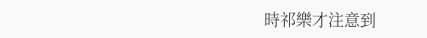時祁樂才注意到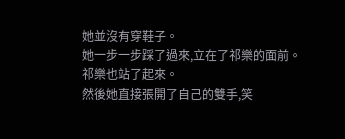她並沒有穿鞋子。
她一步一步踩了過來,立在了祁樂的面前。
祁樂也站了起來。
然後她直接張開了自己的雙手,笑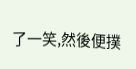了一笑,然後便撲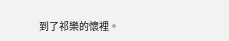到了祁樂的懷裡。